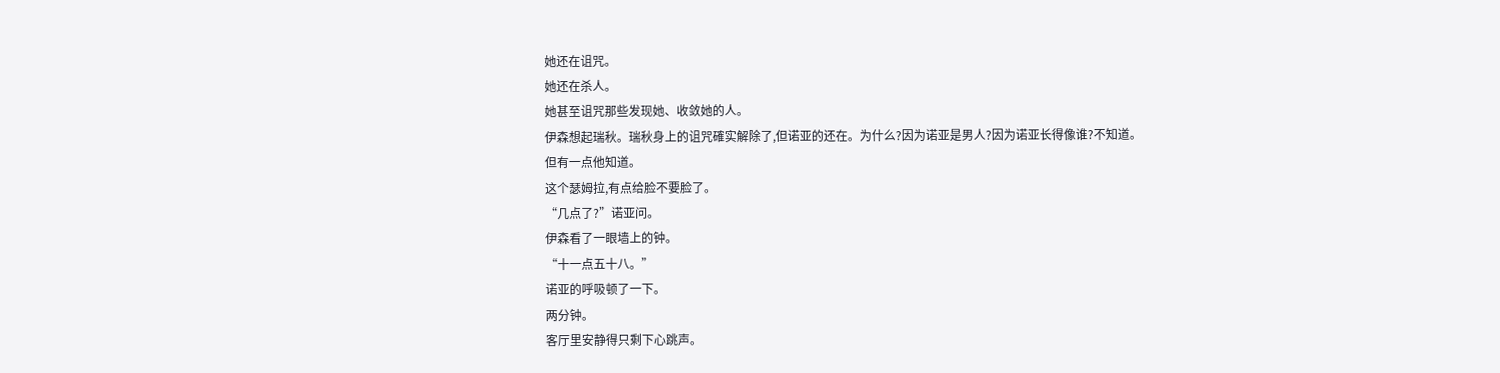她还在诅咒。
她还在杀人。
她甚至诅咒那些发现她、收敛她的人。
伊森想起瑞秋。瑞秋身上的诅咒確实解除了,但诺亚的还在。为什么?因为诺亚是男人?因为诺亚长得像谁?不知道。
但有一点他知道。
这个瑟姆拉,有点给脸不要脸了。
“几点了?”诺亚问。
伊森看了一眼墙上的钟。
“十一点五十八。”
诺亚的呼吸顿了一下。
两分钟。
客厅里安静得只剩下心跳声。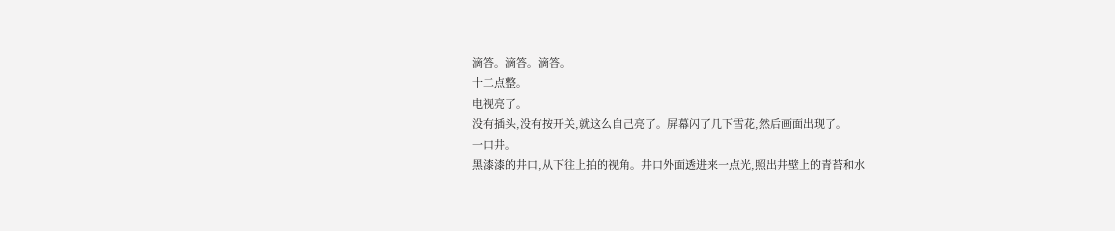滴答。滴答。滴答。
十二点整。
电视亮了。
没有插头,没有按开关,就这么自己亮了。屏幕闪了几下雪花,然后画面出现了。
一口井。
黑漆漆的井口,从下往上拍的视角。井口外面透进来一点光,照出井壁上的青苔和水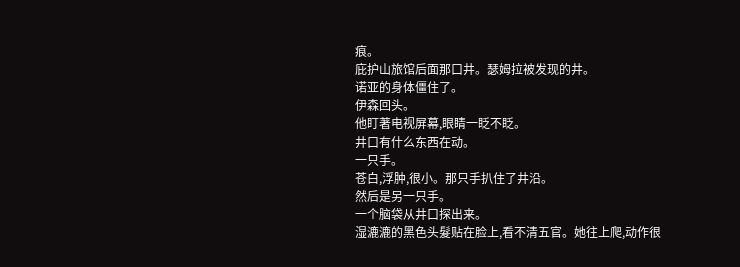痕。
庇护山旅馆后面那口井。瑟姆拉被发现的井。
诺亚的身体僵住了。
伊森回头。
他盯著电视屏幕,眼睛一眨不眨。
井口有什么东西在动。
一只手。
苍白,浮肿,很小。那只手扒住了井沿。
然后是另一只手。
一个脑袋从井口探出来。
湿漉漉的黑色头髮贴在脸上,看不清五官。她往上爬,动作很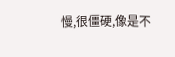慢,很僵硬,像是不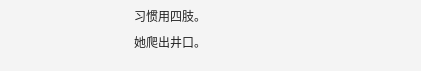习惯用四肢。
她爬出井口。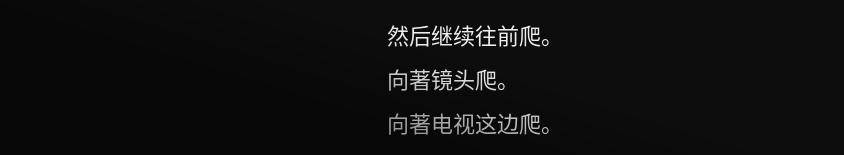然后继续往前爬。
向著镜头爬。
向著电视这边爬。